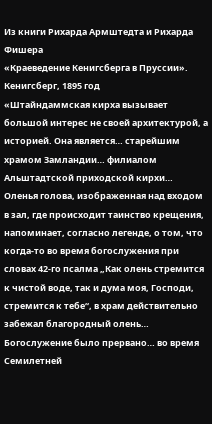Из книги Рихарда Армштедта и Рихарда Фишера
«Краеведение Кенигсберга в Пруссии».
Кенигсберг, 1895 год
«Штайндаммская кирха вызывает большой интерес не своей архитектурой, а историей. Она является… старейшим храмом Замландии… филиалом Альштадтской приходской кирхи… Оленья голова, изображенная над входом в зал, где происходит таинство крещения, напоминает, согласно легенде, о том, что когда-то во время богослужения при словах 42-го псалма „Как олень стремится к чистой воде, так и дума моя, Господи, стремится к тебе“, в храм действительно забежал благородный олень…
Богослужение было прервано… во время Семилетней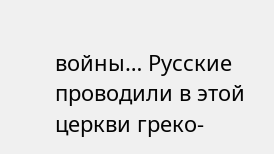войны… Русские проводили в этой церкви греко-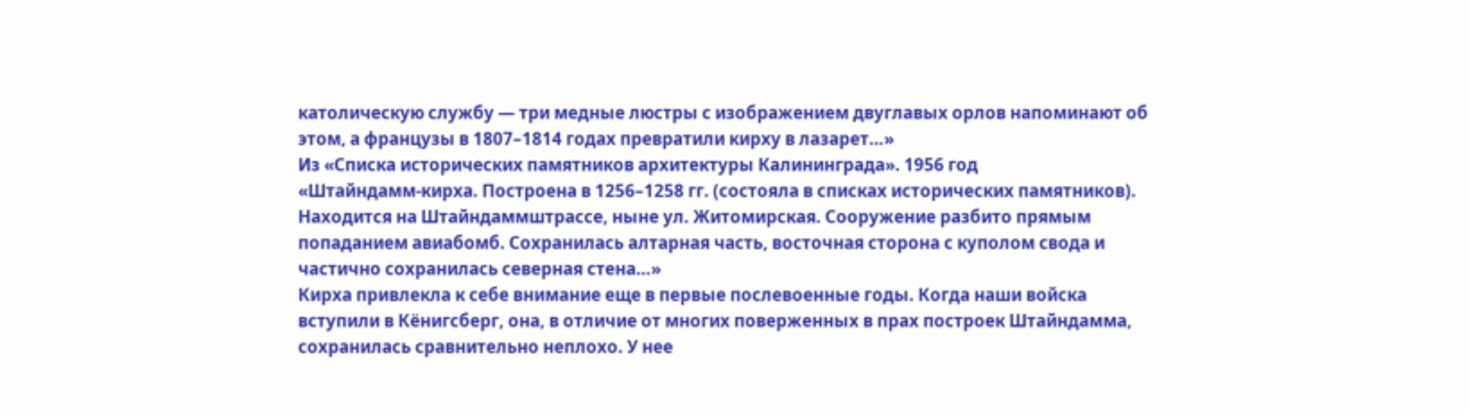католическую службу — три медные люстры с изображением двуглавых орлов напоминают об этом, а французы в 1807–1814 годах превратили кирху в лазарет…»
Из «Списка исторических памятников архитектуры Калининграда». 1956 год
«Штайндамм-кирха. Построена в 1256–1258 гг. (состояла в списках исторических памятников). Находится на Штайндаммштрассе, ныне ул. Житомирская. Сооружение разбито прямым попаданием авиабомб. Сохранилась алтарная часть, восточная сторона с куполом свода и частично сохранилась северная стена…»
Кирха привлекла к себе внимание еще в первые послевоенные годы. Когда наши войска вступили в Кёнигсберг, она, в отличие от многих поверженных в прах построек Штайндамма, сохранилась сравнительно неплохо. У нее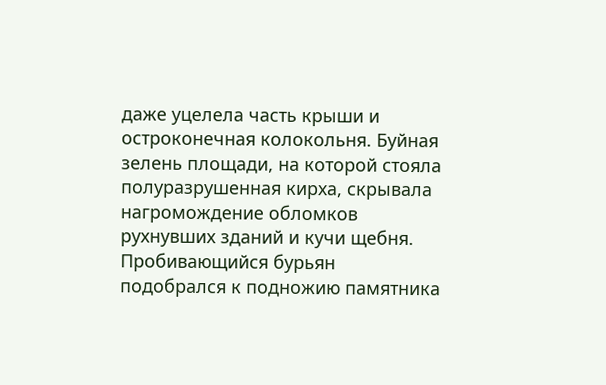даже уцелела часть крыши и остроконечная колокольня. Буйная зелень площади, на которой стояла полуразрушенная кирха, скрывала нагромождение обломков рухнувших зданий и кучи щебня. Пробивающийся бурьян подобрался к подножию памятника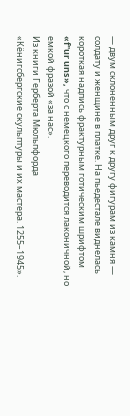— двум склоненным друг к другу фигурам из камня — солдату и женщине в платке. На пьедестале виднелась короткая надпись фрактурным готическим шрифтом «f"ur uns», что с немецкого переводится лаконичной, но емкой фразой «за нас».
Из книги Герберта Мюльпфорда
«Кёнигсбергские скульптуры и их мастера. 1255–1945».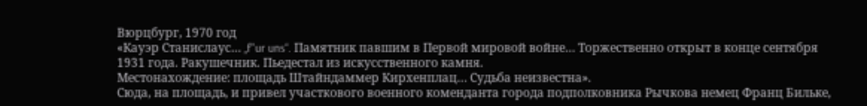Вюрцбург, 1970 год
«Кауэр Станислаус… „f"ur uns“. Памятник павшим в Первой мировой войне… Торжественно открыт в конце сентября 1931 года. Ракушечник. Пьедестал из искусственного камня.
Местонахождение: площадь Штайндаммер Кирхенплац… Судьба неизвестна».
Сюда, на площадь, и привел участкового военного коменданта города подполковника Рычкова немец Франц Бильке,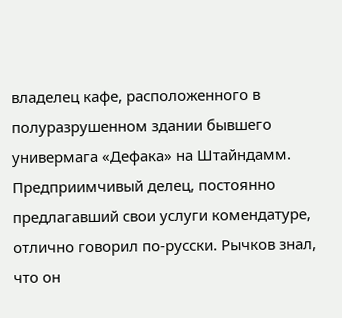владелец кафе, расположенного в полуразрушенном здании бывшего универмага «Дефака» на Штайндамм. Предприимчивый делец, постоянно предлагавший свои услуги комендатуре, отлично говорил по-русски. Рычков знал, что он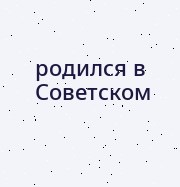родился в Советском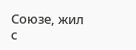Союзе, жил с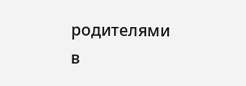родителями в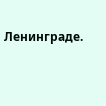Ленинграде.